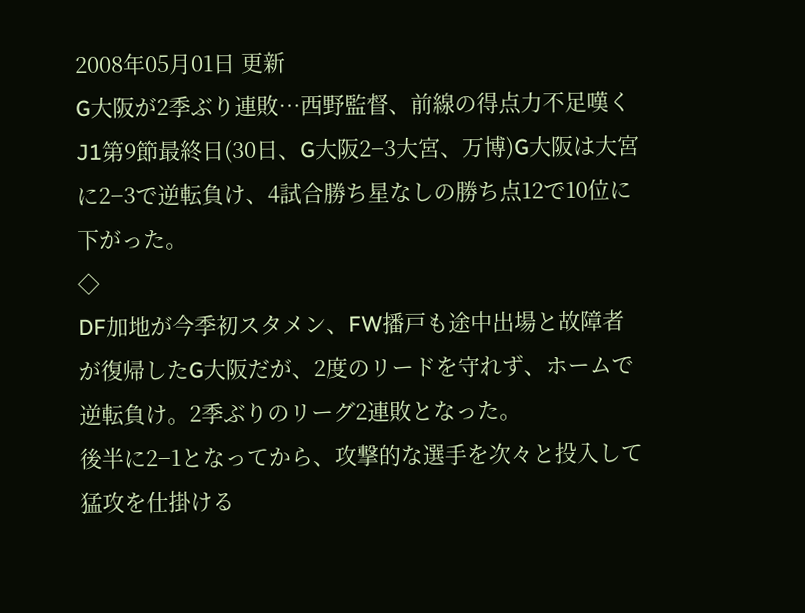2008年05月01日 更新
G大阪が2季ぶり連敗…西野監督、前線の得点力不足嘆く
J1第9節最終日(30日、G大阪2−3大宮、万博)G大阪は大宮に2−3で逆転負け、4試合勝ち星なしの勝ち点12で10位に下がった。
◇
DF加地が今季初スタメン、FW播戸も途中出場と故障者が復帰したG大阪だが、2度のリードを守れず、ホームで逆転負け。2季ぶりのリーグ2連敗となった。
後半に2−1となってから、攻撃的な選手を次々と投入して猛攻を仕掛ける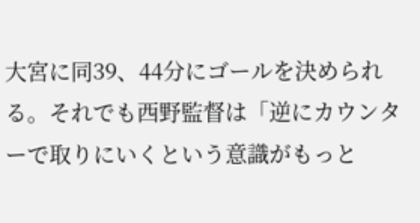大宮に同39、44分にゴールを決められる。それでも西野監督は「逆にカウンターで取りにいくという意識がもっと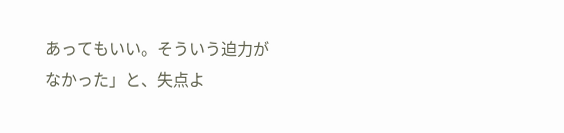あってもいい。そういう迫力がなかった」と、失点よ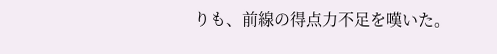りも、前線の得点力不足を嘆いた。